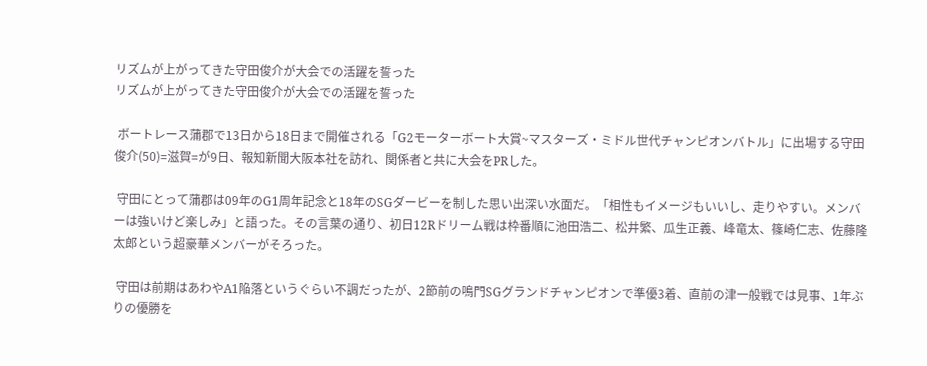リズムが上がってきた守田俊介が大会での活躍を誓った
リズムが上がってきた守田俊介が大会での活躍を誓った

 ボートレース蒲郡で13日から18日まで開催される「G2モーターボート大賞~マスターズ・ミドル世代チャンピオンバトル」に出場する守田俊介(50)=滋賀=が9日、報知新聞大阪本社を訪れ、関係者と共に大会をPRした。

 守田にとって蒲郡は09年のG1周年記念と18年のSGダービーを制した思い出深い水面だ。「相性もイメージもいいし、走りやすい。メンバーは強いけど楽しみ」と語った。その言葉の通り、初日12Rドリーム戦は枠番順に池田浩二、松井繁、瓜生正義、峰竜太、篠崎仁志、佐藤隆太郎という超豪華メンバーがそろった。

 守田は前期はあわやA1陥落というぐらい不調だったが、2節前の鳴門SGグランドチャンピオンで準優3着、直前の津一般戦では見事、1年ぶりの優勝を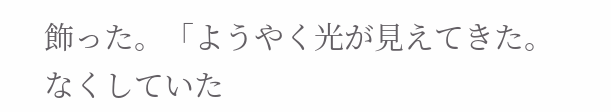飾った。「ようやく光が見えてきた。なくしていた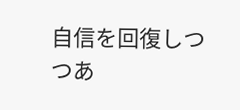自信を回復しつつあ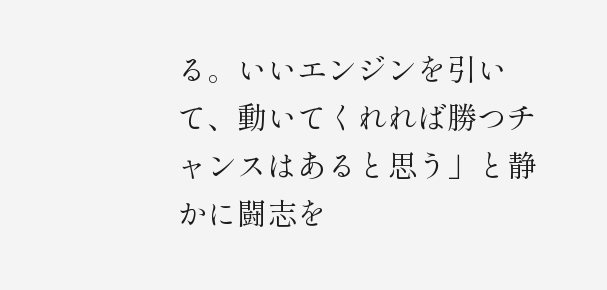る。いいエンジンを引いて、動いてくれれば勝つチャンスはあると思う」と静かに闘志を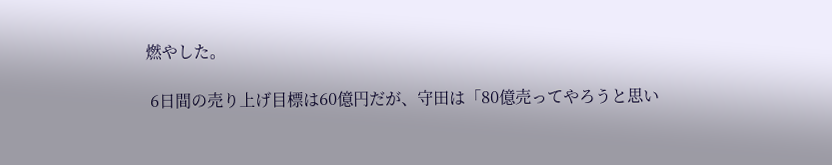燃やした。

 6日間の売り上げ目標は60億円だが、守田は「80億売ってやろうと思い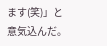ます(笑)」と意気込んだ。